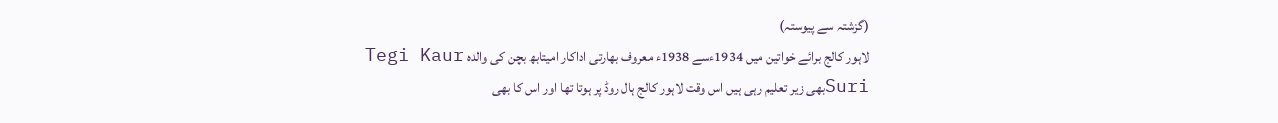(گزشتہ سے پیوستہ)
لاہور کالج برائے خواتین میں 1934ءسے 1938ء معروف بھارتی اداکار امیتابھ بچن کی والدہ Tegi Kaur Suriبھی زیر تعلیم رہی ہیں اس وقت لاہور کالج ہال روڈ پر ہوتا تھا اور اس کا بھی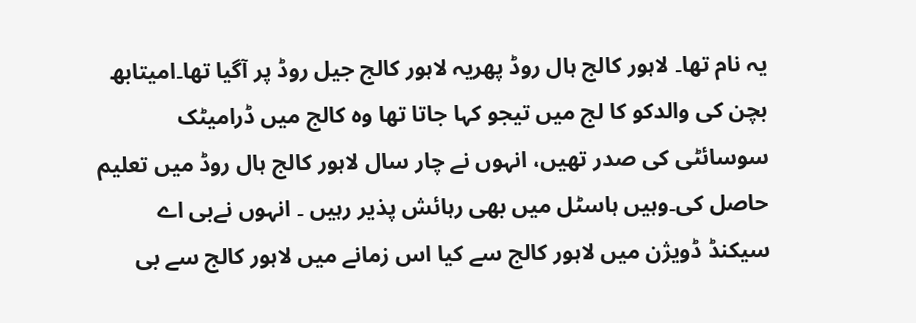یہ نام تھا۔ لاہور کالج ہال روڈ پھریہ لاہور کالج جیل روڈ پر آگیا تھا۔امیتابھ بچن کی والدکو کا لج میں تیجو کہا جاتا تھا وہ کالج میں ڈرامیٹک سوسائٹی کی صدر تھیں، انہوں نے چار سال لاہور کالج ہال روڈ میں تعلیم حاصل کی۔وہیں ہاسٹل میں بھی رہائش پذیر رہیں ۔ انہوں نےبی اے سیکنڈ ڈویژن میں لاہور کالج سے کیا اس زمانے میں لاہور کالج سے بی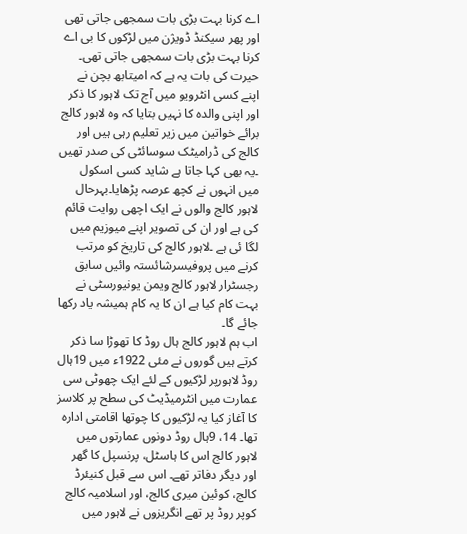اے کرنا بہت بڑی بات سمجھی جاتی تھی اور پھر سیکنڈ ڈویژن میں لڑکوں کا بی اے کرنا بہت بڑی بات سمجھی جاتی تھی۔ حیرت کی بات یہ ہے کہ امیتابھ بچن نے اپنے کسی انٹرویو میں آج تک لاہور کا ذکر اور اپنی والدہ کا نہیں بتایا کہ وہ لاہور کالج برائے خواتین میں زیر تعلیم رہی ہیں اور کالج کی ڈرامیٹک سوسائٹی کی صدر تھیں ۔یہ بھی کہا جاتا ہے شاید کسی اسکول میں انہوں نے کچھ عرصہ پڑھایا۔بہرحال لاہور کالج والوں نے ایک اچھی روایت قائم کی ہے اور ان کی تصویر اپنے میوزیم میں لگا ئی ہے ۔لاہور کالج کی تاریخ کو مرتب کرنے میں پروفیسرشائستہ وائیں سابق رجسٹرار لاہور کالج ویمن یونیورسٹی نے بہت کام کیا ہے ان کا یہ کام ہمیشہ یاد رکھا جائے گا۔
اب ہم لاہور کالج ہال روڈ کا تھوڑا سا ذکر کرتے ہیں گوروں نے مئی 1922ء میں 19ہال روڈ لاہورپر لڑکیوں کے لئے ایک چھوٹی سی عمارت میں انٹرمیڈیٹ کی سطح پر کلاسز کا آغاز کیا یہ لڑکیوں کا چوتھا اقامتی ادارہ تھا۔ 14، 9ہال روڈ دونوں عمارتوں میں لاہور کالج اس کا ہاسٹل، پرنسپل کا گھر اور دیگر دفاتر تھے۔ اس سے قبل کنیئرڈ کالج، کوئین میری کالج، اور اسلامیہ کالج کوپر روڈ پر تھے انگریزوں نے لاہور میں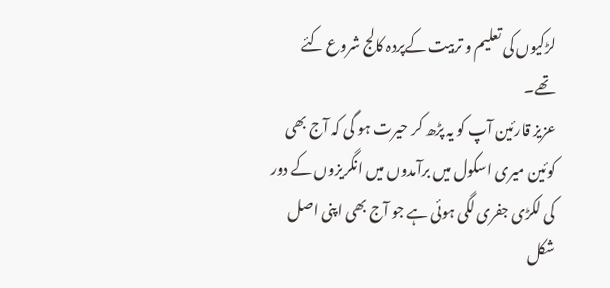لڑکیوں کی تعلیم و تربیت کےپردہ کالج شروع کئے تھے۔
عزیز قارئین آپ کو یہ پڑھ کر حیرت ہو گی کہ آج بھی کوئین میری اسکول میں برآمدوں میں انگریزوں کے دور کی لکڑی جفری لگی ہوئی ہے جو آج بھی اپنی اصل شکل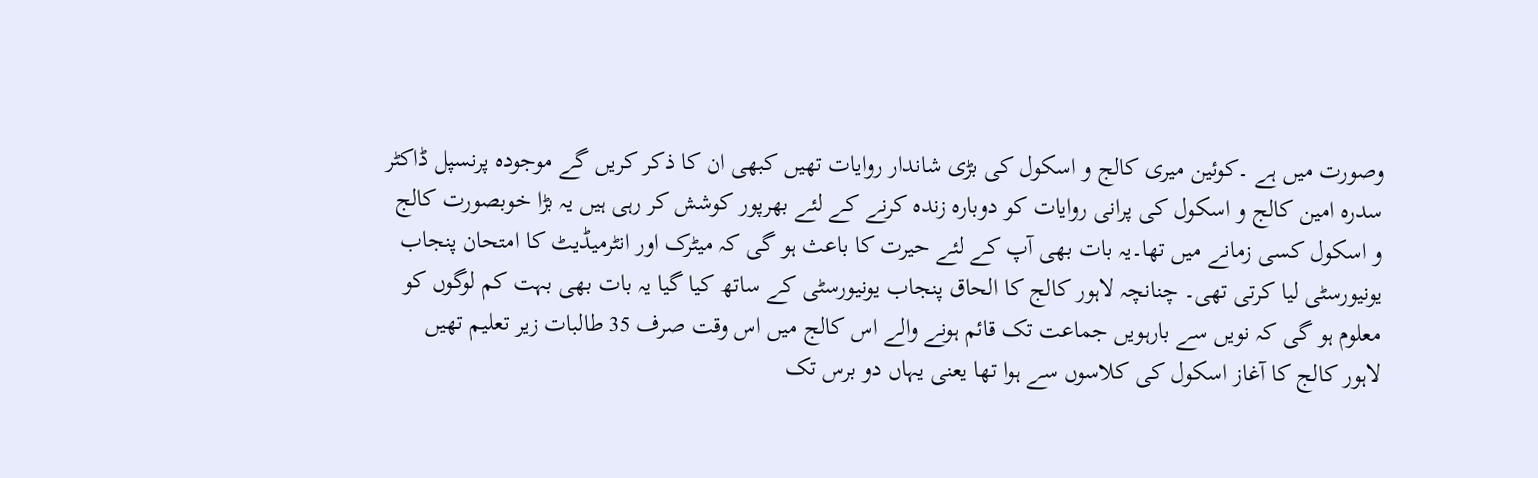وصورت میں ہے ۔کوئین میری کالج و اسکول کی بڑی شاندار روایات تھیں کبھی ان کا ذکر کریں گے موجودہ پرنسپل ڈاکٹر سدرہ امین کالج و اسکول کی پرانی روایات کو دوبارہ زندہ کرنے کے لئے بھرپور کوشش کر رہی ہیں یہ بڑا خوبصورت کالج و اسکول کسی زمانے میں تھا۔یہ بات بھی آپ کے لئے حیرت کا باعث ہو گی کہ میٹرک اور انٹرمیڈیٹ کا امتحان پنجاب یونیورسٹی لیا کرتی تھی۔ چنانچہ لاہور کالج کا الحاق پنجاب یونیورسٹی کے ساتھ کیا گیا یہ بات بھی بہت کم لوگوں کو معلوم ہو گی کہ نویں سے بارہویں جماعت تک قائم ہونے والے اس کالج میں اس وقت صرف 35 طالبات زیر تعلیم تھیں لاہور کالج کا آغاز اسکول کی کلاسوں سے ہوا تھا یعنی یہاں دو برس تک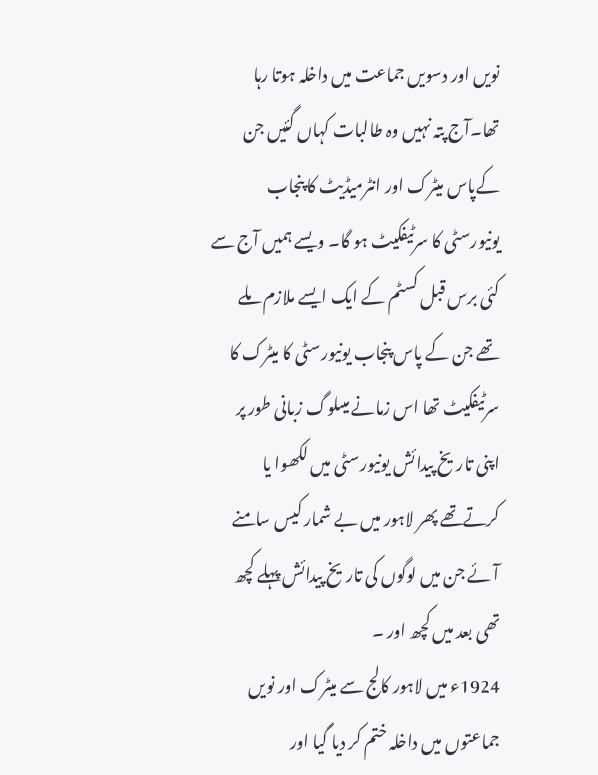نویں اور دسویں جماعت میں داخلہ ہوتا رہا تھا۔آج پتہ نہیں وہ طالبات کہاں گئیں جن کےپاس میٹرک اور انٹرمیڈیٹ کا پنجاب یونیورسٹی کا سرٹیفکیٹ ہو گا۔ ویسے ہمیں آج سے کئی برس قبل کسٹم کے ایک ایسے ملازم ملے تھے جن کے پاس پنجاب یونیورسٹی کا میٹرک کا سرٹیفکیٹ تھا اس زمانے میںلوگ زبانی طور پر اپنی تاریخ پیدائش یونیورسٹی میں لکھوا یا کرتےتھے پھر لاہور میں بے شمار کیس سامنے آئے جن میں لوگوں کی تاریخ پیدائش پہلے کچھ تھی بعد میں کچھ اور ۔
1924ء میں لاہور کالج سے میٹرک اور نویں جماعتوں میں داخلہ ختم کر دیا گیا اور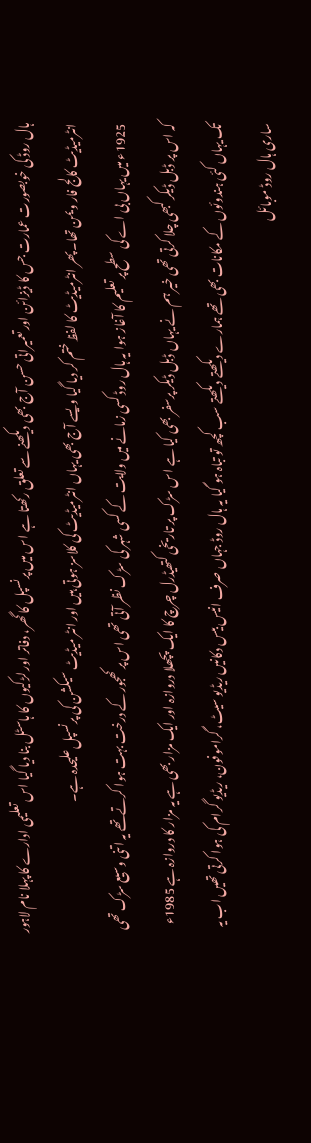ہال روڈ کی خوبصورت عمارت جس کا ڈیزائن اور تعمیراتی حسن آج بھی دیکھنے سے تعلق رکھتا ہے اس میں پرنسپل کا گھر، دفاتر اور لڑکیوں کا ہاسٹل بنا دیا گیا اس تعلیمی ادارے کا پہلا نام لاہور انٹرمیڈیٹ کالج فار ویمن تھا۔پھر انٹرمیڈیٹ کا لفظ ختم کر دیا گیا ویسے آج بھی یہاں انٹرمیڈیٹ کی کلاسز ہوتی ہیں اور انٹر میڈیٹ سیکشن کی پرنسپل علیحدہ ہے۔
1925ء میں یہاں بی اے کی سطح پر تعلیم کا آغاز ہوا یہ ہال روڈ کسی زمانے میں ولایت کے کسی شہر کی سڑک نظر آتی تھی اس پر کھجور کے درخت بہت ہوا کرتےتھے یہ اتنی وسیع سڑک تھی کہ اس پر ڈبل ڈیکر کبھی چلا کرتی تھی خیر ہم نے یہاں ڈبل ڈیکر پرسفر بھی کیا ہے اس سڑک پر تاریخی کتھیڈرل چرچ کا ایک پچھلا دروازہ اور ایک مزار بھی ہے یہ مزار کا دروازہ ہے 1985ء تک یہاں کئی ہندوئوں کے مکانات بھی تھے ہمارے دیکھتے دیکھتے سب کچھ تو تباہ ہو گیا یہ ہال روڈ جہاں صرف انیس بیس دکانیں ریڈیو سیٹ، گراموفون، ریڈیو گرام کی ہوا کرتی تھیں اب یہ ساری ہال روڈ موبائل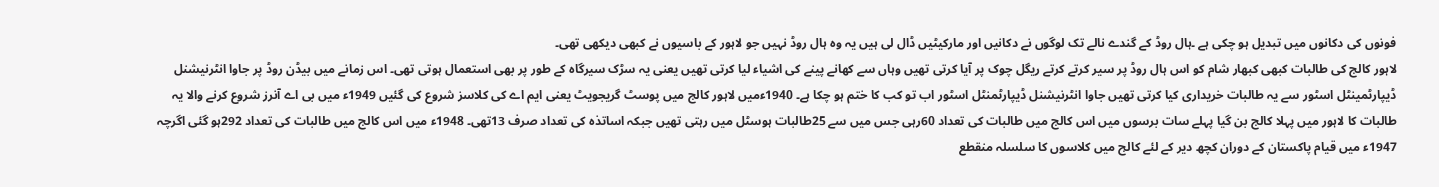فونوں کی دکانوں میں تبدیل ہو چکی ہے ۔ہال روڈ کے گندے نالے تک لوگوں نے دکانیں اور مارکیٹیں ڈال لی ہیں یہ وہ ہال روڈ نہیں جو لاہور کے باسیوں نے کبھی دیکھی تھی۔
لاہور کالج کی طالبات کبھی کبھار شام کو اس ہال روڈ پر سیر کرتے کرتے ریگل چوک پر آیا کرتی تھیں وہاں سے کھانے پینے کی اشیاء لیا کرتی تھیں یعنی یہ سڑک سیرگاہ کے طور پر بھی استعمال ہوتی تھی۔ اس زمانے میں بیڈن روڈ پر جاوا انٹرنیشنل ڈیپارٹمینٹل اسٹور سے یہ طالبات خریداری کیا کرتی تھیں جاوا انٹرنیشنل ڈیپارٹمنٹل اسٹور اب تو کب کا ختم ہو چکا ہے۔ 1940ءمیں لاہور کالج میں پوسٹ گریجویٹ یعنی ایم اے کی کلاسز شروع کی گئیں 1949ء میں بی اے آنرز شروع کرنے والا یہ طالبات کا لاہور میں پہلا کالج بن گیا پہلے سات برسوں میں اس کالج میں طالبات کی تعداد 60رہی جس میں سے 25طالبات ہوسٹل میں رہتی تھیں جبکہ اساتذہ کی تعداد صرف 13تھی۔ 1948ء میں اس کالج میں طالبات کی تعداد 292ہو گئی اگرچہ 1947ء میں قیام پاکستان کے دوران کچھ دیر کے لئے کالج میں کلاسوں کا سلسلہ منقطع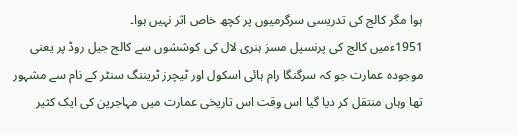ہوا مگر کالج کی تدریسی سرگرمیوں پر کچھ خاص اثر نہیں ہوا۔
1951ءمیں کالج کی پرنسپل مسز ہنری لال کی کوششوں سے کالج جیل روڈ پر یعنی موجودہ عمارت جو کہ سرگنگا رام ہائی اسکول اور ٹیچرز ٹریننگ سنٹر کے نام سے مشہور تھا وہاں منتقل کر دیا گیا اس وقت اس تاریخی عمارت میں مہاجرین کی ایک کثیر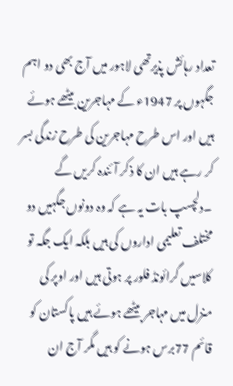تعداد رہائش پذیرتھی لاہور میں آج بھی دو اہم جگہوں پر 1947ء کے مہاجرین بیٹھے ہوئے ہیں اور اس طرح مہاجرین کی طرح زندگی بسر کر رہے ہیں ان کا ذکر آئندہ کریں گے ۔دلچسپ بات یہ ہے کہ وہ دونوں جگہیں دو مختلف تعلیمی اداروں کی ہیں بلکہ ایک جگہ تو کلاسیں گرائونڈ فلور پر ہوتی ہیں اور اوپر کی منزل میں مہاجر بیٹھے ہوئے ہیں پاکستان کو قائم 77برس ہونے کو ہیں مگر آج ان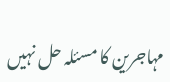مہاجرین کا مسئلہ حل نہیں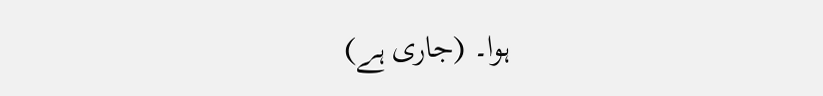ہوا۔ (جاری ہے)